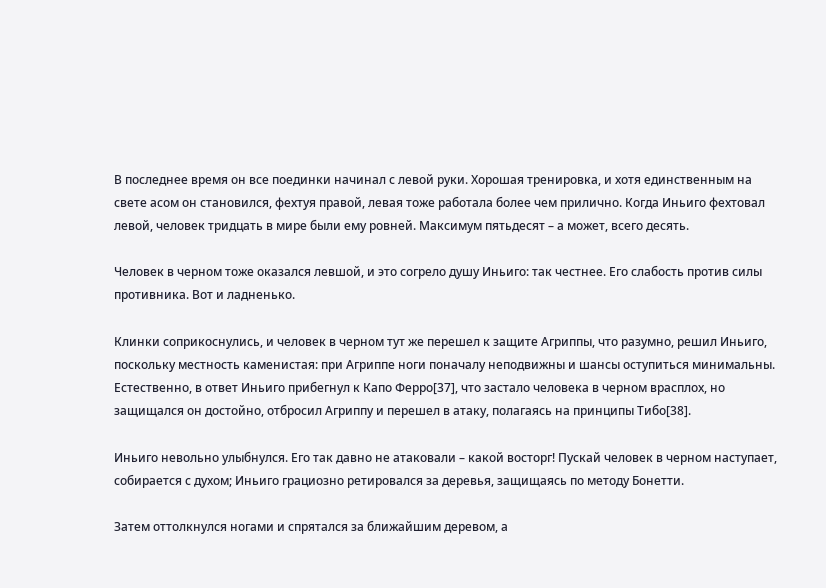В последнее время он все поединки начинал с левой руки. Хорошая тренировка, и хотя единственным на свете асом он становился, фехтуя правой, левая тоже работала более чем прилично. Когда Иньиго фехтовал левой, человек тридцать в мире были ему ровней. Максимум пятьдесят – а может, всего десять.

Человек в черном тоже оказался левшой, и это согрело душу Иньиго: так честнее. Его слабость против силы противника. Вот и ладненько.

Клинки соприкоснулись, и человек в черном тут же перешел к защите Агриппы, что разумно, решил Иньиго, поскольку местность каменистая: при Агриппе ноги поначалу неподвижны и шансы оступиться минимальны. Естественно, в ответ Иньиго прибегнул к Капо Ферро[37], что застало человека в черном врасплох, но защищался он достойно, отбросил Агриппу и перешел в атаку, полагаясь на принципы Тибо[38].

Иньиго невольно улыбнулся. Его так давно не атаковали – какой восторг! Пускай человек в черном наступает, собирается с духом; Иньиго грациозно ретировался за деревья, защищаясь по методу Бонетти.

Затем оттолкнулся ногами и спрятался за ближайшим деревом, а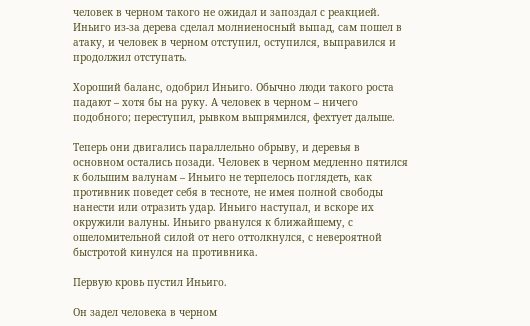человек в черном такого не ожидал и запоздал с реакцией. Иньиго из-за дерева сделал молниеносный выпад, сам пошел в атаку, и человек в черном отступил, оступился, выправился и продолжил отступать.

Хороший баланс, одобрил Иньиго. Обычно люди такого роста падают – хотя бы на руку. А человек в черном – ничего подобного; переступил, рывком выпрямился, фехтует дальше.

Теперь они двигались параллельно обрыву, и деревья в основном остались позади. Человек в черном медленно пятился к большим валунам – Иньиго не терпелось поглядеть, как противник поведет себя в тесноте, не имея полной свободы нанести или отразить удар. Иньиго наступал, и вскоре их окружили валуны. Иньиго рванулся к ближайшему, с ошеломительной силой от него оттолкнулся, с невероятной быстротой кинулся на противника.

Первую кровь пустил Иньиго.

Он задел человека в черном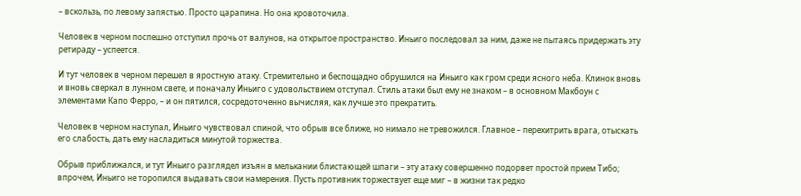– вскользь, по левому запястью. Просто царапина. Но она кровоточила.

Человек в черном поспешно отступил прочь от валунов, на открытое пространство. Иньиго последовал за ним, даже не пытаясь придержать эту ретираду – успеется.

И тут человек в черном перешел в яростную атаку. Стремительно и беспощадно обрушился на Иньиго как гром среди ясного неба. Клинок вновь и вновь сверкал в лунном свете, и поначалу Иньиго с удовольствием отступал. Стиль атаки был ему не знаком – в основном Макбоун с элементами Капо Ферро, – и он пятился, сосредоточенно вычисляя, как лучше это прекратить.

Человек в черном наступал, Иньиго чувствовал спиной, что обрыв все ближе, но нимало не тревожился. Главное – перехитрить врага, отыскать его слабость, дать ему насладиться минутой торжества.

Обрыв приближался, и тут Иньиго разглядел изъян в мелькании блистающей шпаги – эту атаку совершенно подорвет простой прием Тибо; впрочем, Иньиго не торопился выдавать свои намерения. Пусть противник торжествует еще миг – в жизни так редко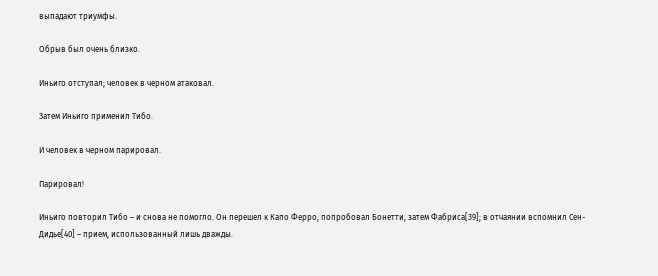выпадают триумфы.

Обрыв был очень близко.

Иньиго отступал; человек в черном атаковал.

Затем Иньиго применил Тибо.

И человек в черном парировал.

Парировал!

Иньиго повторил Тибо – и снова не помогло. Он перешел к Капо Ферро, попробовал Бонетти, затем Фабриса[39]; в отчаянии вспомнил Сен-Дидье[40] – прием, использованный лишь дважды.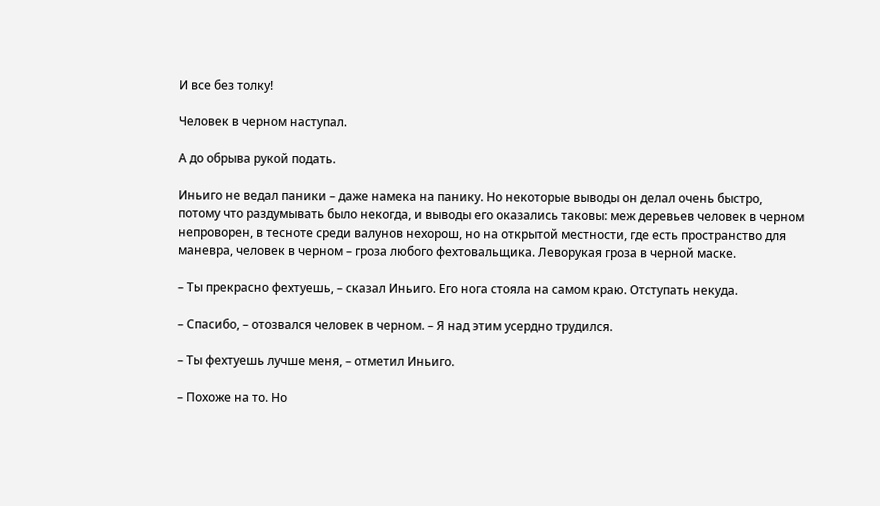И все без толку!

Человек в черном наступал.

А до обрыва рукой подать.

Иньиго не ведал паники – даже намека на панику. Но некоторые выводы он делал очень быстро, потому что раздумывать было некогда, и выводы его оказались таковы: меж деревьев человек в черном непроворен, в тесноте среди валунов нехорош, но на открытой местности, где есть пространство для маневра, человек в черном – гроза любого фехтовальщика. Леворукая гроза в черной маске.

– Ты прекрасно фехтуешь, – сказал Иньиго. Его нога стояла на самом краю. Отступать некуда.

– Спасибо, – отозвался человек в черном. – Я над этим усердно трудился.

– Ты фехтуешь лучше меня, – отметил Иньиго.

– Похоже на то. Но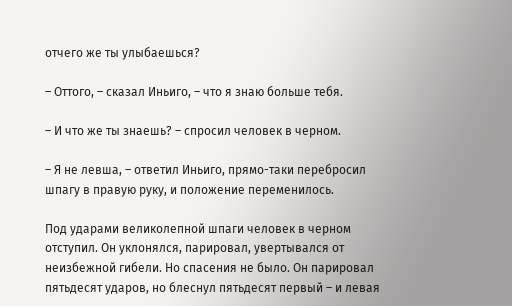отчего же ты улыбаешься?

– Оттого, – сказал Иньиго, – что я знаю больше тебя.

– И что же ты знаешь? – спросил человек в черном.

– Я не левша, – ответил Иньиго, прямо-таки перебросил шпагу в правую руку, и положение переменилось.

Под ударами великолепной шпаги человек в черном отступил. Он уклонялся, парировал, увертывался от неизбежной гибели. Но спасения не было. Он парировал пятьдесят ударов, но блеснул пятьдесят первый – и левая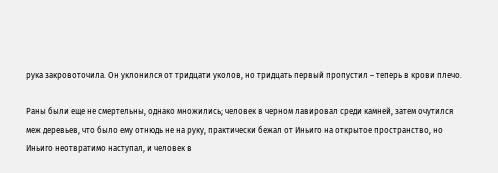рука закровоточила. Он уклонился от тридцати уколов, но тридцать первый пропустил – теперь в крови плечо.

Раны были еще не смертельны, однако множились; человек в черном лавировал среди камней, затем очутился меж деревьев, что было ему отнюдь не на руку, практически бежал от Иньиго на открытое пространство, но Иньиго неотвратимо наступал, и человек в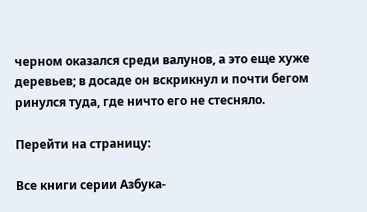черном оказался среди валунов, а это еще хуже деревьев; в досаде он вскрикнул и почти бегом ринулся туда, где ничто его не стесняло.

Перейти на страницу:

Все книги серии Азбука-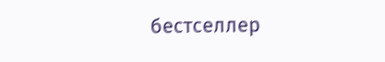бестселлер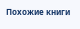Похожие книги